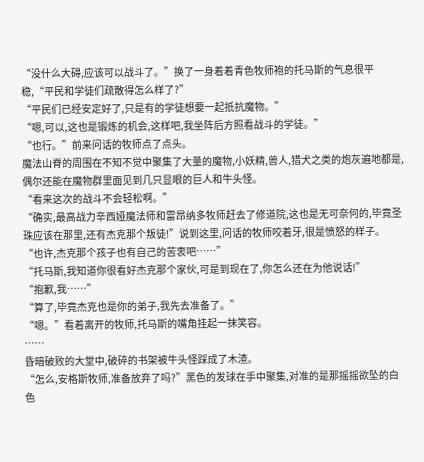“没什么大碍,应该可以战斗了。”换了一身着着青色牧师袍的托马斯的气息很平稳,“平民和学徒们疏散得怎么样了?”
“平民们已经安定好了,只是有的学徒想要一起抵抗魔物。”
“嗯,可以,这也是锻炼的机会,这样吧,我坐阵后方照看战斗的学徒。”
“也行。”前来问话的牧师点了点头。
魔法山脊的周围在不知不觉中聚集了大量的魔物,小妖精,兽人,猎犬之类的炮灰遍地都是,偶尔还能在魔物群里面见到几只显眼的巨人和牛头怪。
“看来这次的战斗不会轻松啊。”
“确实,最高战力辛西娅魔法师和雷昂纳多牧师赶去了修道院,这也是无可奈何的,毕竟圣珠应该在那里,还有杰克那个叛徒!”说到这里,问话的牧师咬着牙,很是愤怒的样子。
“也许,杰克那个孩子也有自己的苦衷吧……”
“托马斯,我知道你很看好杰克那个家伙,可是到现在了,你怎么还在为他说话!”
“抱歉,我……”
“算了,毕竟杰克也是你的弟子,我先去准备了。”
“嗯。”看着离开的牧师,托马斯的嘴角挂起一抹笑容。
……
昏暗破败的大堂中,破碎的书架被牛头怪踩成了木渣。
“怎么,安格斯牧师,准备放弃了吗?”黑色的发球在手中聚集,对准的是那摇摇欲坠的白色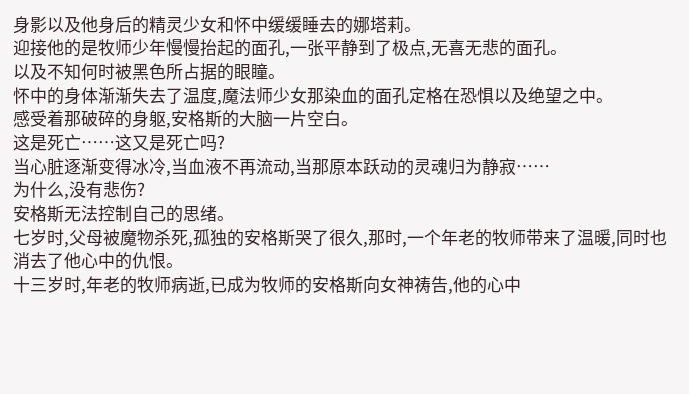身影以及他身后的精灵少女和怀中缓缓睡去的娜塔莉。
迎接他的是牧师少年慢慢抬起的面孔,一张平静到了极点,无喜无悲的面孔。
以及不知何时被黑色所占据的眼瞳。
怀中的身体渐渐失去了温度,魔法师少女那染血的面孔定格在恐惧以及绝望之中。
感受着那破碎的身躯,安格斯的大脑一片空白。
这是死亡……这又是死亡吗?
当心脏逐渐变得冰冷,当血液不再流动,当那原本跃动的灵魂归为静寂……
为什么,没有悲伤?
安格斯无法控制自己的思绪。
七岁时,父母被魔物杀死,孤独的安格斯哭了很久,那时,一个年老的牧师带来了温暖,同时也消去了他心中的仇恨。
十三岁时,年老的牧师病逝,已成为牧师的安格斯向女神祷告,他的心中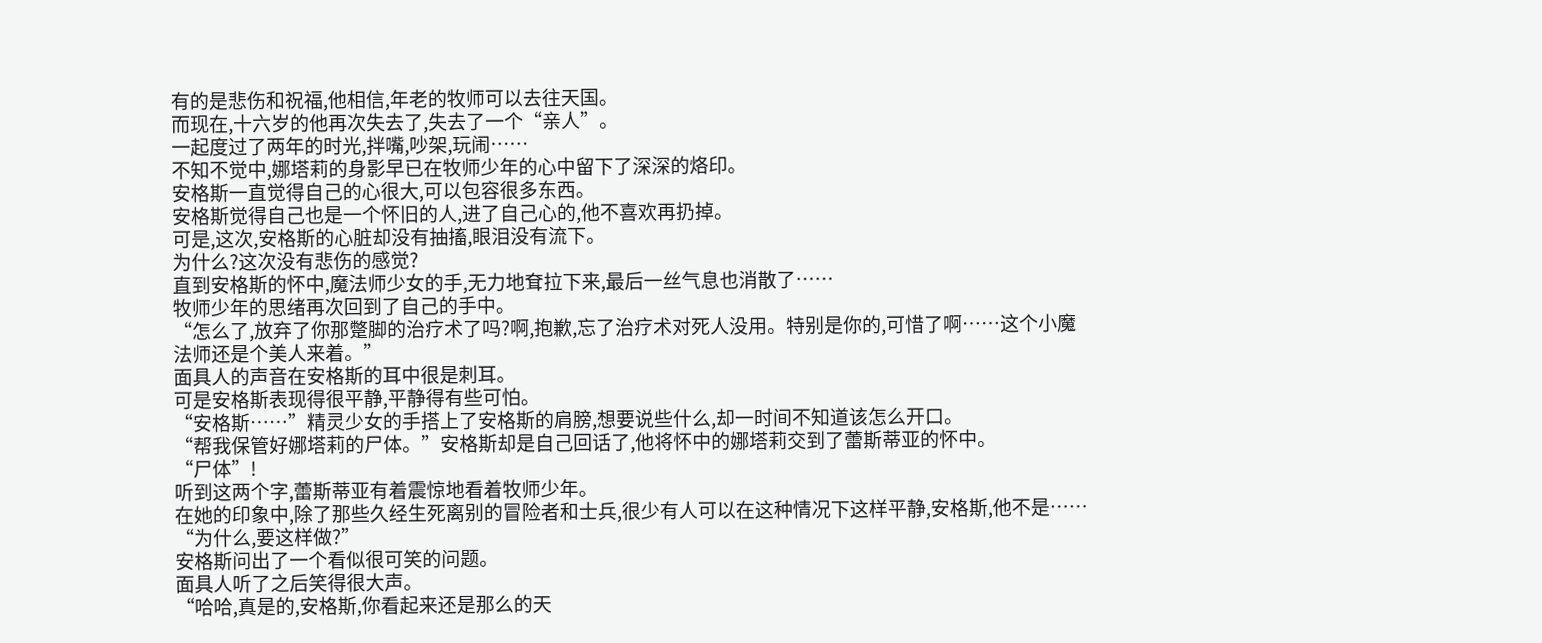有的是悲伤和祝福,他相信,年老的牧师可以去往天国。
而现在,十六岁的他再次失去了,失去了一个“亲人”。
一起度过了两年的时光,拌嘴,吵架,玩闹……
不知不觉中,娜塔莉的身影早已在牧师少年的心中留下了深深的烙印。
安格斯一直觉得自己的心很大,可以包容很多东西。
安格斯觉得自己也是一个怀旧的人,进了自己心的,他不喜欢再扔掉。
可是,这次,安格斯的心脏却没有抽搐,眼泪没有流下。
为什么?这次没有悲伤的感觉?
直到安格斯的怀中,魔法师少女的手,无力地耷拉下来,最后一丝气息也消散了……
牧师少年的思绪再次回到了自己的手中。
“怎么了,放弃了你那蹩脚的治疗术了吗?啊,抱歉,忘了治疗术对死人没用。特别是你的,可惜了啊……这个小魔法师还是个美人来着。”
面具人的声音在安格斯的耳中很是刺耳。
可是安格斯表现得很平静,平静得有些可怕。
“安格斯……”精灵少女的手搭上了安格斯的肩膀,想要说些什么,却一时间不知道该怎么开口。
“帮我保管好娜塔莉的尸体。”安格斯却是自己回话了,他将怀中的娜塔莉交到了蕾斯蒂亚的怀中。
“尸体”!
听到这两个字,蕾斯蒂亚有着震惊地看着牧师少年。
在她的印象中,除了那些久经生死离别的冒险者和士兵,很少有人可以在这种情况下这样平静,安格斯,他不是……
“为什么,要这样做?”
安格斯问出了一个看似很可笑的问题。
面具人听了之后笑得很大声。
“哈哈,真是的,安格斯,你看起来还是那么的天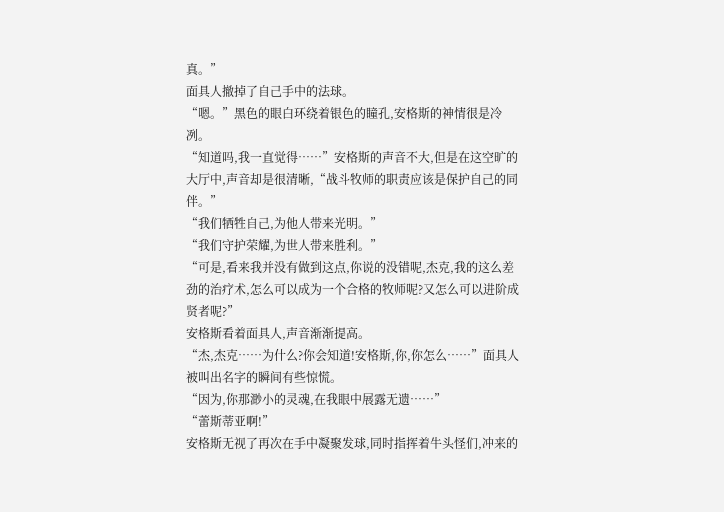真。”
面具人撤掉了自己手中的法球。
“嗯。”黑色的眼白环绕着银色的瞳孔,安格斯的神情很是冷冽。
“知道吗,我一直觉得……”安格斯的声音不大,但是在这空旷的大厅中,声音却是很清晰,“战斗牧师的职责应该是保护自己的同伴。”
“我们牺牲自己,为他人带来光明。”
“我们守护荣耀,为世人带来胜利。”
“可是,看来我并没有做到这点,你说的没错呢,杰克,我的这么差劲的治疗术,怎么可以成为一个合格的牧师呢?又怎么可以进阶成贤者呢?”
安格斯看着面具人,声音渐渐提高。
“杰,杰克……为什么?你会知道!安格斯,你,你怎么……”面具人被叫出名字的瞬间有些惊慌。
“因为,你那渺小的灵魂,在我眼中展露无遗……”
“蕾斯蒂亚啊!”
安格斯无视了再次在手中凝聚发球,同时指挥着牛头怪们,冲来的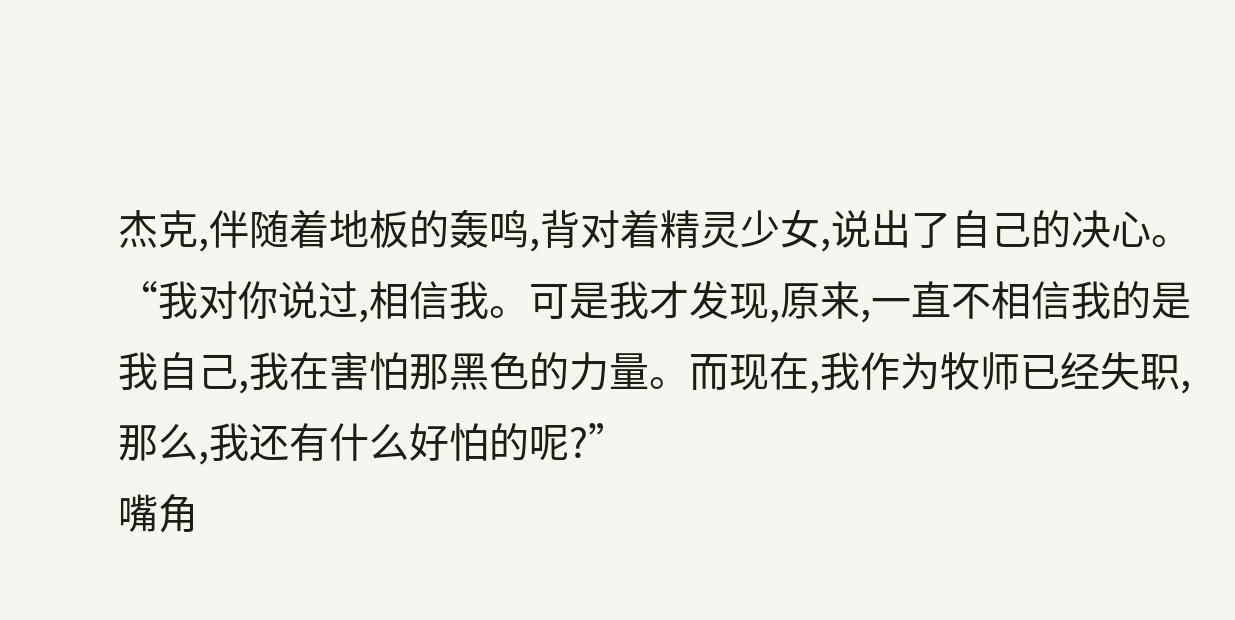杰克,伴随着地板的轰鸣,背对着精灵少女,说出了自己的决心。
“我对你说过,相信我。可是我才发现,原来,一直不相信我的是我自己,我在害怕那黑色的力量。而现在,我作为牧师已经失职,那么,我还有什么好怕的呢?”
嘴角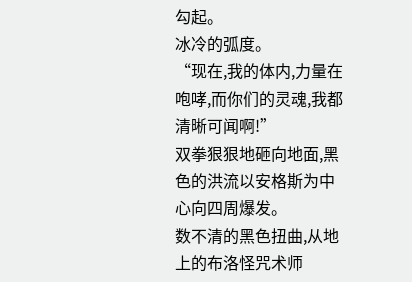勾起。
冰冷的弧度。
“现在,我的体内,力量在咆哮,而你们的灵魂,我都清晰可闻啊!”
双拳狠狠地砸向地面,黑色的洪流以安格斯为中心向四周爆发。
数不清的黑色扭曲,从地上的布洛怪咒术师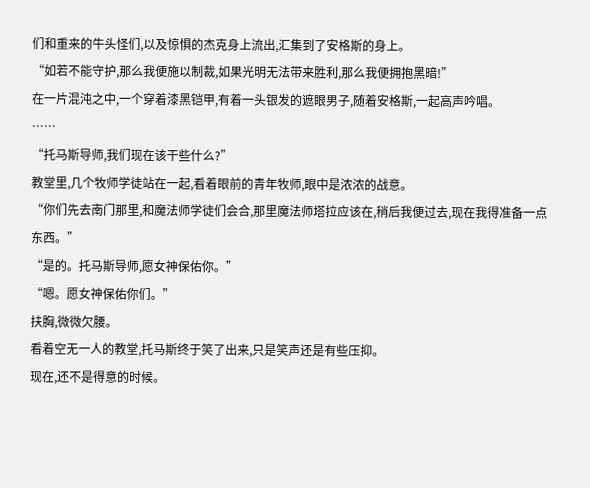们和重来的牛头怪们,以及惊惧的杰克身上流出,汇集到了安格斯的身上。
“如若不能守护,那么我便施以制裁,如果光明无法带来胜利,那么我便拥抱黑暗!”
在一片混沌之中,一个穿着漆黑铠甲,有着一头银发的遮眼男子,随着安格斯,一起高声吟唱。
……
“托马斯导师,我们现在该干些什么?”
教堂里,几个牧师学徒站在一起,看着眼前的青年牧师,眼中是浓浓的战意。
“你们先去南门那里,和魔法师学徒们会合,那里魔法师塔拉应该在,稍后我便过去,现在我得准备一点东西。”
“是的。托马斯导师,愿女神保佑你。”
“嗯。愿女神保佑你们。”
扶胸,微微欠腰。
看着空无一人的教堂,托马斯终于笑了出来,只是笑声还是有些压抑。
现在,还不是得意的时候。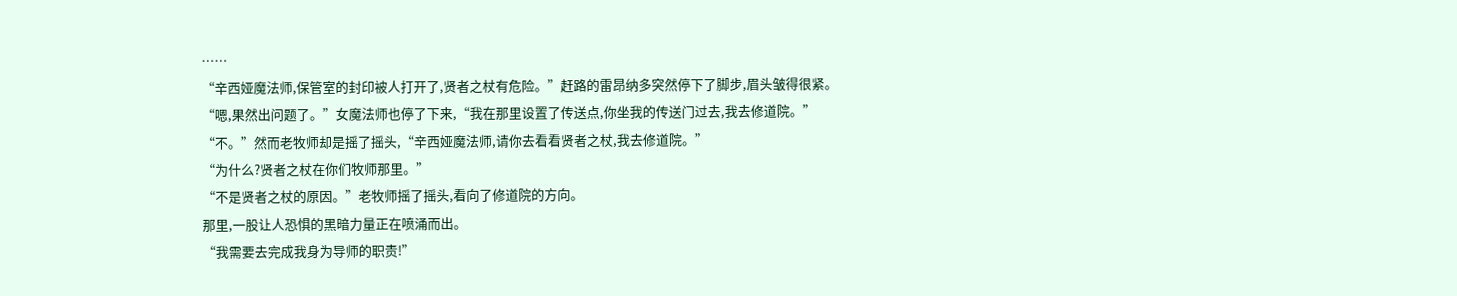……
“辛西娅魔法师,保管室的封印被人打开了,贤者之杖有危险。”赶路的雷昂纳多突然停下了脚步,眉头皱得很紧。
“嗯,果然出问题了。”女魔法师也停了下来,“我在那里设置了传送点,你坐我的传送门过去,我去修道院。”
“不。”然而老牧师却是摇了摇头,“辛西娅魔法师,请你去看看贤者之杖,我去修道院。”
“为什么?贤者之杖在你们牧师那里。”
“不是贤者之杖的原因。”老牧师摇了摇头,看向了修道院的方向。
那里,一股让人恐惧的黑暗力量正在喷涌而出。
“我需要去完成我身为导师的职责!”